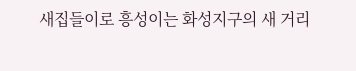새집들이로 흥성이는 화성지구의 새 거리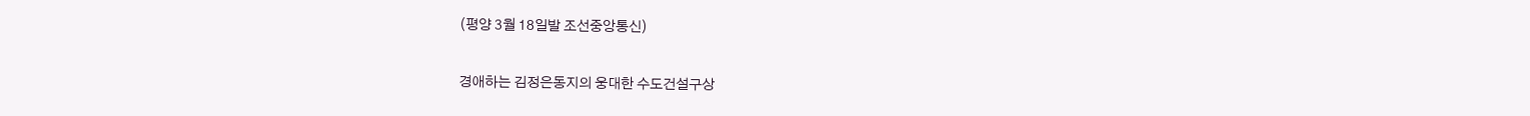(평양 3월 18일발 조선중앙통신)

경애하는 김정은동지의 웅대한 수도건설구상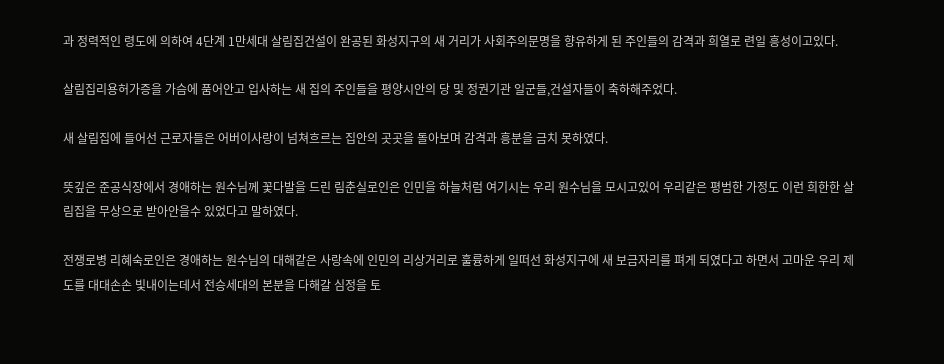과 정력적인 령도에 의하여 4단계 1만세대 살림집건설이 완공된 화성지구의 새 거리가 사회주의문명을 향유하게 된 주인들의 감격과 희열로 련일 흥성이고있다.

살림집리용허가증을 가슴에 품어안고 입사하는 새 집의 주인들을 평양시안의 당 및 정권기관 일군들,건설자들이 축하해주었다.

새 살림집에 들어선 근로자들은 어버이사랑이 넘쳐흐르는 집안의 곳곳을 돌아보며 감격과 흥분을 금치 못하였다.

뜻깊은 준공식장에서 경애하는 원수님께 꽃다발을 드린 림춘실로인은 인민을 하늘처럼 여기시는 우리 원수님을 모시고있어 우리같은 평범한 가정도 이런 희한한 살림집을 무상으로 받아안을수 있었다고 말하였다.

전쟁로병 리혜숙로인은 경애하는 원수님의 대해같은 사랑속에 인민의 리상거리로 훌륭하게 일떠선 화성지구에 새 보금자리를 펴게 되였다고 하면서 고마운 우리 제도를 대대손손 빛내이는데서 전승세대의 본분을 다해갈 심정을 토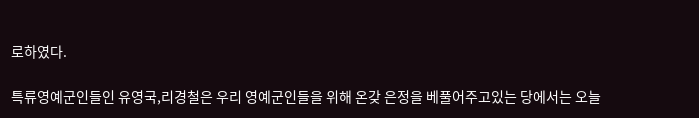로하였다.

특류영예군인들인 유영국,리경철은 우리 영예군인들을 위해 온갖 은정을 베풀어주고있는 당에서는 오늘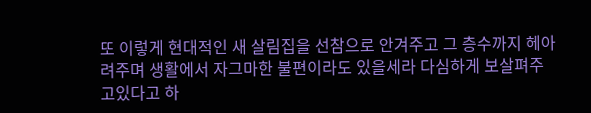또 이렇게 현대적인 새 살림집을 선참으로 안겨주고 그 층수까지 헤아려주며 생활에서 자그마한 불편이라도 있을세라 다심하게 보살펴주고있다고 하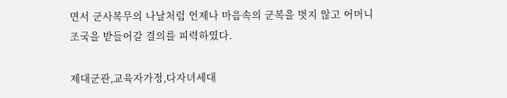면서 군사복무의 나날처럼 언제나 마음속의 군복을 벗지 않고 어머니조국을 받들어갈 결의를 피력하였다.

제대군관,교육자가정,다자녀세대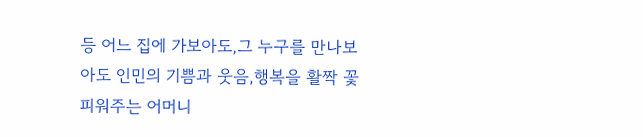등 어느 집에 가보아도,그 누구를 만나보아도 인민의 기쁨과 웃음,행복을 활짝 꽃피워주는 어머니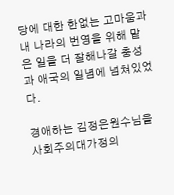당에 대한 한없는 고마움과 내 나라의 번영을 위해 맡은 일을 더 잘해나갈 충성과 애국의 일념에 넘쳐있었다.

경애하는 김정은원수님을 사회주의대가정의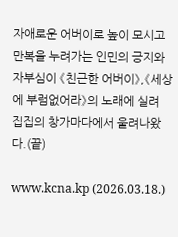자애로운 어버이로 높이 모시고 만복을 누려가는 인민의 긍지와 자부심이 《친근한 어버이》,《세상에 부럼없어라》의 노래에 실려 집집의 창가마다에서 울려나왔다.(끝)

www.kcna.kp (2026.03.18.)